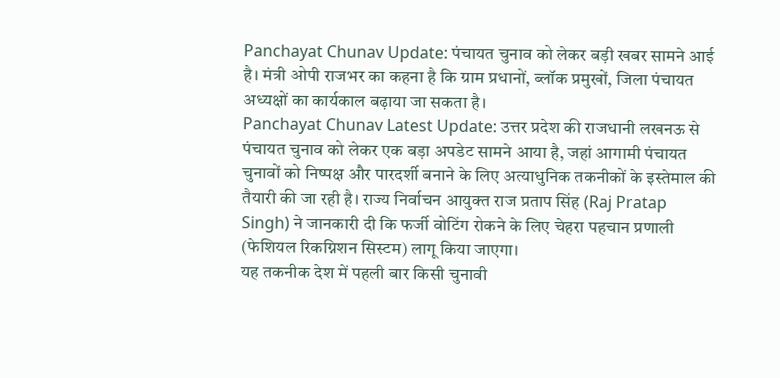Panchayat Chunav Update: पंचायत चुनाव को लेकर बड़ी खबर सामने आई है। मंत्री ओपी राजभर का कहना है कि ग्राम प्रधानों, ब्लॉक प्रमुखों, जिला पंचायत अध्यक्षों का कार्यकाल बढ़ाया जा सकता है।
Panchayat Chunav Latest Update: उत्तर प्रदेश की राजधानी लखनऊ से पंचायत चुनाव को लेकर एक बड़ा अपडेट सामने आया है, जहां आगामी पंचायत चुनावों को निष्पक्ष और पारदर्शी बनाने के लिए अत्याधुनिक तकनीकों के इस्तेमाल की तैयारी की जा रही है। राज्य निर्वाचन आयुक्त राज प्रताप सिंह (Raj Pratap Singh) ने जानकारी दी कि फर्जी वोटिंग रोकने के लिए चेहरा पहचान प्रणाली (फेशियल रिकग्निशन सिस्टम) लागू किया जाएगा।
यह तकनीक देश में पहली बार किसी चुनावी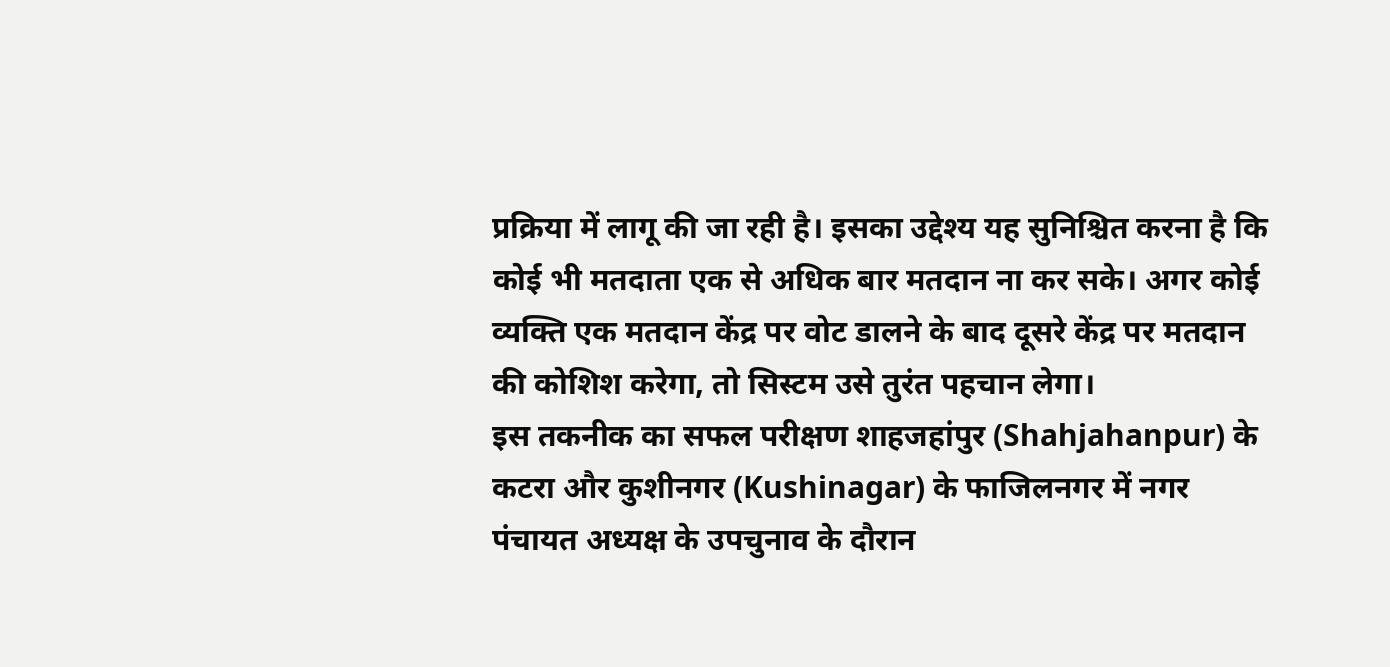प्रक्रिया में लागू की जा रही है। इसका उद्देश्य यह सुनिश्चित करना है कि कोई भी मतदाता एक से अधिक बार मतदान ना कर सके। अगर कोई व्यक्ति एक मतदान केंद्र पर वोट डालने के बाद दूसरे केंद्र पर मतदान की कोशिश करेगा, तो सिस्टम उसे तुरंत पहचान लेगा।
इस तकनीक का सफल परीक्षण शाहजहांपुर (Shahjahanpur) के कटरा और कुशीनगर (Kushinagar) के फाजिलनगर में नगर पंचायत अध्यक्ष के उपचुनाव के दौरान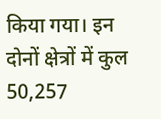किया गया। इन दोनों क्षेत्रों में कुल 50,257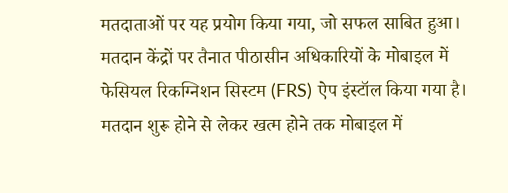मतदाताओं पर यह प्रयोग किया गया, जो सफल साबित हुआ।
मतदान केंद्रों पर तैनात पीठासीन अधिकारियों के मोबाइल में फेसियल रिकग्निशन सिस्टम (FRS) ऐप इंस्टॉल किया गया है। मतदान शुरू होने से लेकर खत्म होने तक मोबाइल में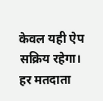केवल यही ऐप सक्रिय रहेगा। हर मतदाता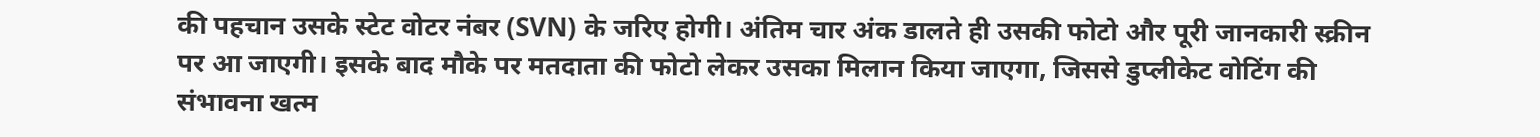की पहचान उसके स्टेट वोटर नंबर (SVN) के जरिए होगी। अंतिम चार अंक डालते ही उसकी फोटो और पूरी जानकारी स्क्रीन पर आ जाएगी। इसके बाद मौके पर मतदाता की फोटो लेकर उसका मिलान किया जाएगा, जिससे डुप्लीकेट वोटिंग की संभावना खत्म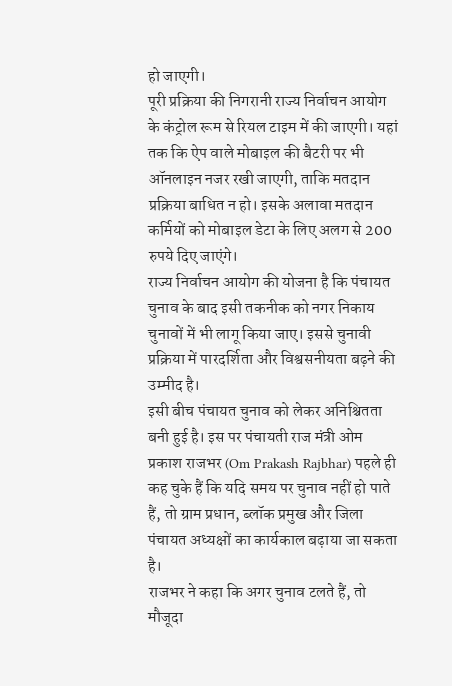हो जाएगी।
पूरी प्रक्रिया की निगरानी राज्य निर्वाचन आयोग के कंट्रोल रूम से रियल टाइम में की जाएगी। यहां तक कि ऐप वाले मोबाइल की बैटरी पर भी ऑनलाइन नजर रखी जाएगी, ताकि मतदान प्रक्रिया बाधित न हो। इसके अलावा मतदान कर्मियों को मोबाइल डेटा के लिए अलग से 200 रुपये दिए जाएंगे।
राज्य निर्वाचन आयोग की योजना है कि पंचायत चुनाव के बाद इसी तकनीक को नगर निकाय चुनावों में भी लागू किया जाए। इससे चुनावी प्रक्रिया में पारदर्शिता और विश्वसनीयता बढ़ने की उम्मीद है।
इसी बीच पंचायत चुनाव को लेकर अनिश्चितता बनी हुई है। इस पर पंचायती राज मंत्री ओम प्रकाश राजभर (Om Prakash Rajbhar) पहले ही कह चुके हैं कि यदि समय पर चुनाव नहीं हो पाते हैं, तो ग्राम प्रधान, ब्लॉक प्रमुख और जिला पंचायत अध्यक्षों का कार्यकाल बढ़ाया जा सकता है।
राजभर ने कहा कि अगर चुनाव टलते हैं, तो मौजूदा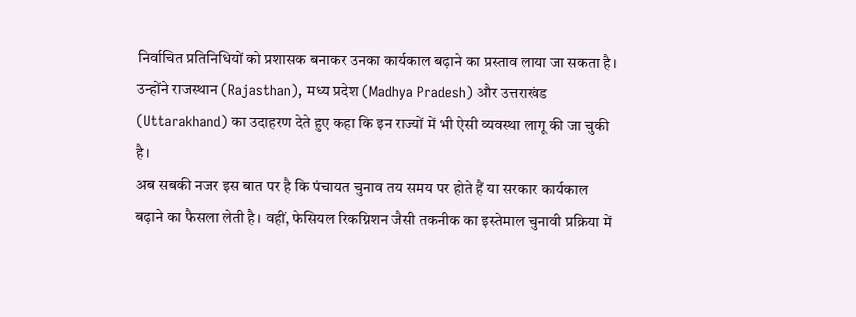निर्वाचित प्रतिनिधियों को प्रशासक बनाकर उनका कार्यकाल बढ़ाने का प्रस्ताव लाया जा सकता है। उन्होंने राजस्थान (Rajasthan), मध्य प्रदेश (Madhya Pradesh) और उत्तराखंड (Uttarakhand) का उदाहरण देते हुए कहा कि इन राज्यों में भी ऐसी व्यवस्था लागू की जा चुकी है।
अब सबकी नजर इस बात पर है कि पंचायत चुनाव तय समय पर होते हैं या सरकार कार्यकाल बढ़ाने का फैसला लेती है। वहीं, फेसियल रिकग्निशन जैसी तकनीक का इस्तेमाल चुनावी प्रक्रिया में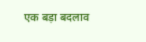एक बड़ा बदलाव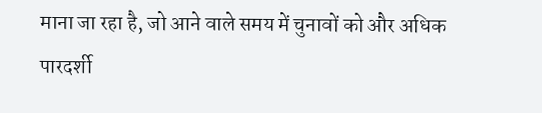माना जा रहा है, जो आने वाले समय में चुनावों को और अधिक पारदर्शी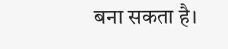बना सकता है।